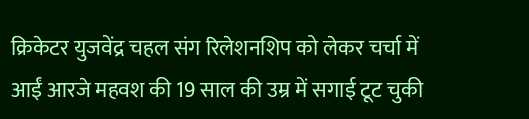क्रिकेटर युजवेंद्र चहल संग रिलेशनशिप को लेकर चर्चा में आईं आरजे महवश की 19 साल की उम्र में सगाई टूट चुकी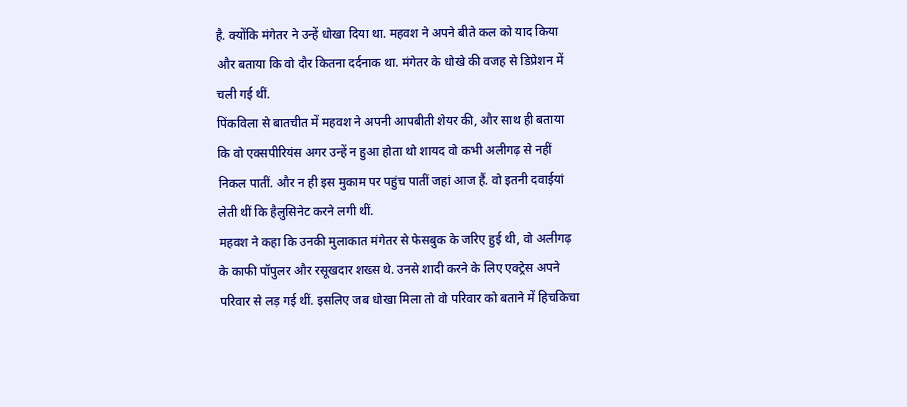है. क्योंकि मंगेतर ने उन्हें धोखा दिया था. महवश ने अपने बीते कल को याद किया और बताया कि वो दौर कितना दर्दनाक था. मंगेतर के धोखे की वजह से डिप्रेशन में चली गई थीं.
पिंकविला से बातचीत में महवश ने अपनी आपबीती शेयर की, और साथ ही बताया कि वो एक्सपीरियंस अगर उन्हें न हुआ होता थो शायद वो कभी अलीगढ़ से नहीं निकल पातीं. और न ही इस मुकाम पर पहुंच पातीं जहां आज हैं. वो इतनी दवाईयां लेती थीं कि हैलुसिनेट करने लगी थीं.
महवश ने कहा कि उनकी मुलाकात मंगेतर से फेसबुक के जरिए हुई थी, वो अलीगढ़ के काफी पॉपुलर और रसूखदार शख्स थे. उनसे शादी करने के लिए एक्ट्रेस अपने परिवार से लड़ गई थीं. इसलिए जब धोखा मिला तो वो परिवार को बताने में हिचकिचा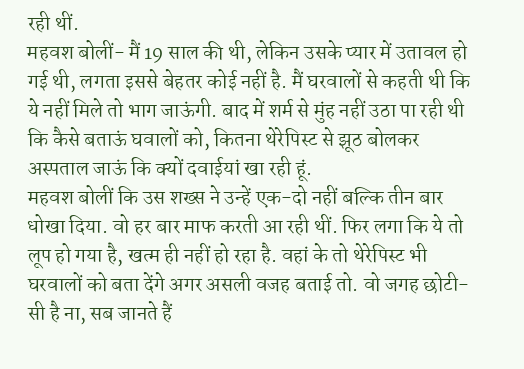रही थीं.
महवश बोलीं- मैं 19 साल की थी, लेकिन उसके प्यार में उतावल हो गई थी, लगता इससे बेहतर कोई नहीं है. मैं घरवालों से कहती थी कि ये नहीं मिले तो भाग जाऊंगी. बाद में शर्म से मुंह नहीं उठा पा रही थी कि कैसे बताऊं घवालों को, कितना थेरेपिस्ट से झूठ बोलकर अस्पताल जाऊं कि क्यों दवाईयां खा रही हूं.
महवश बोलीं कि उस शख्स ने उन्हें एक-दो नहीं बल्कि तीन बार धोखा दिया. वो हर बार माफ करती आ रही थीं. फिर लगा कि ये तो लूप हो गया है, खत्म ही नहीं हो रहा है. वहां के तो थेरेपिस्ट भी घरवालों को बता देंगे अगर असली वजह बताई तो. वो जगह छोटी-सी है ना, सब जानते हैं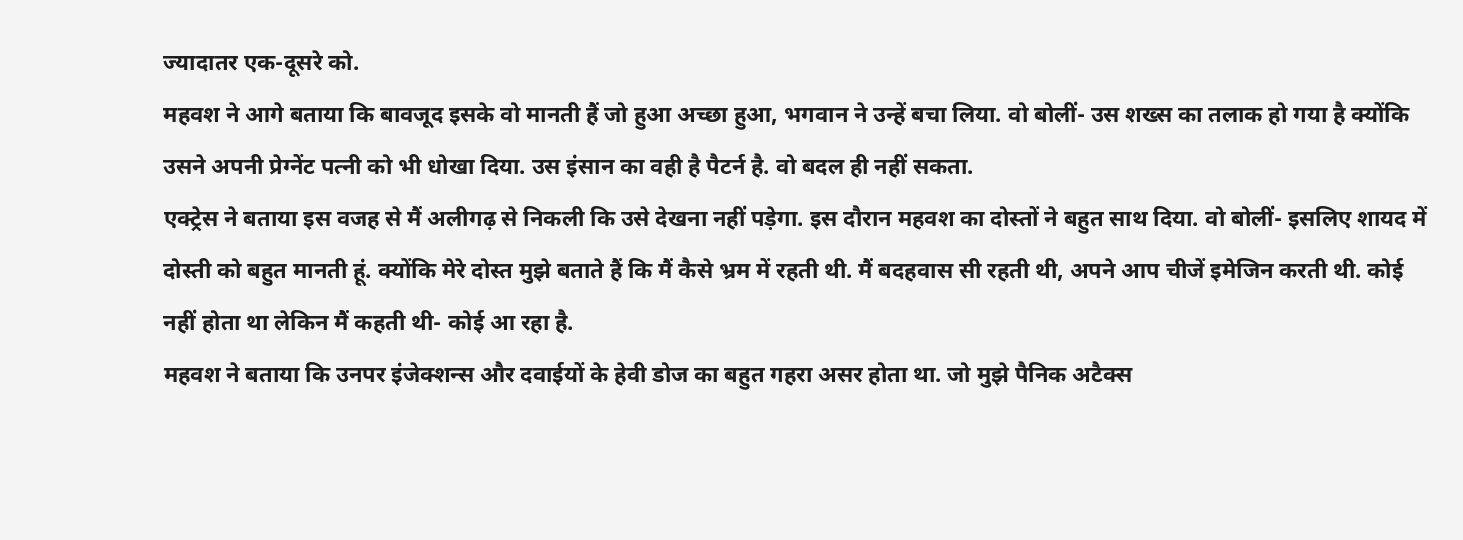ज्यादातर एक-दूसरे को.
महवश ने आगे बताया कि बावजूद इसके वो मानती हैं जो हुआ अच्छा हुआ, भगवान ने उन्हें बचा लिया. वो बोलीं- उस शख्स का तलाक हो गया है क्योंकि उसने अपनी प्रेग्नेंट पत्नी को भी धोखा दिया. उस इंसान का वही है पैटर्न है. वो बदल ही नहीं सकता.
एक्ट्रेस ने बताया इस वजह से मैं अलीगढ़ से निकली कि उसे देखना नहीं पड़ेगा. इस दौरान महवश का दोस्तों ने बहुत साथ दिया. वो बोलीं- इसलिए शायद में दोस्ती को बहुत मानती हूं. क्योंकि मेरे दोस्त मुझे बताते हैं कि मैं कैसे भ्रम में रहती थी. मैं बदहवास सी रहती थी, अपने आप चीजें इमेजिन करती थी. कोई नहीं होता था लेकिन मैं कहती थी- कोई आ रहा है.
महवश ने बताया कि उनपर इंजेक्शन्स और दवाईयों के हेवी डोज का बहुत गहरा असर होता था. जो मुझे पैनिक अटैक्स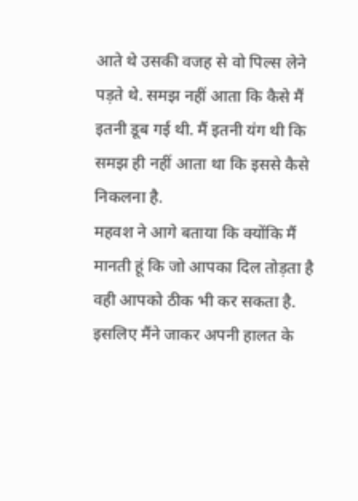आते थे उसकी वजह से वो पिल्स लेने पड़ते थे. समझ नहीं आता कि कैसे मैं इतनी डूब गई थी. मैं इतनी यंग थी कि समझ ही नहीं आता था कि इससे कैसे निकलना है.
महवश ने आगे बताया कि क्योंकि मैं मानती हूं कि जो आपका दिल तोड़ता है वही आपको ठीक भी कर सकता है. इसलिए मैंने जाकर अपनी हालत के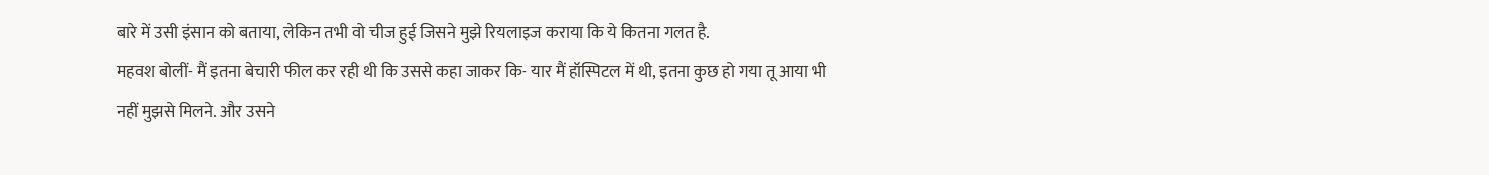बारे में उसी इंसान को बताया, लेकिन तभी वो चीज हुई जिसने मुझे रियलाइज कराया कि ये कितना गलत है.
महवश बोलीं- मैं इतना बेचारी फील कर रही थी कि उससे कहा जाकर कि- यार मैं हॉस्पिटल में थी, इतना कुछ हो गया तू आया भी नहीं मुझसे मिलने. और उसने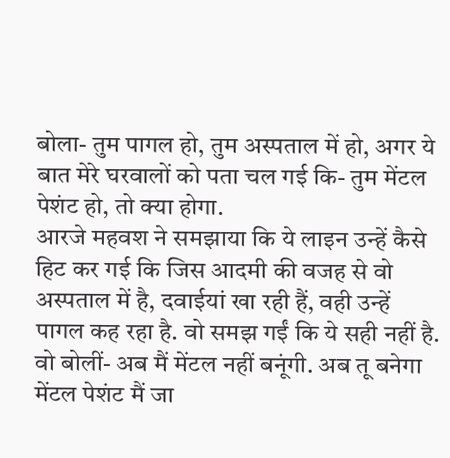बोला- तुम पागल हो, तुम अस्पताल में हो, अगर ये बात मेरे घरवालों को पता चल गई कि- तुम मेंटल पेशंट हो, तो क्या होगा.
आरजे महवश ने समझाया कि ये लाइन उन्हें कैसे हिट कर गई कि जिस आदमी की वजह से वो अस्पताल में है, दवाईयां खा रही हैं, वही उन्हें पागल कह रहा है. वो समझ गईं कि ये सही नहीं है. वो बोलीं- अब मैं मेंटल नहीं बनूंगी. अब तू बनेगा मेंटल पेशंट मैं जा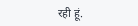रही हूं.